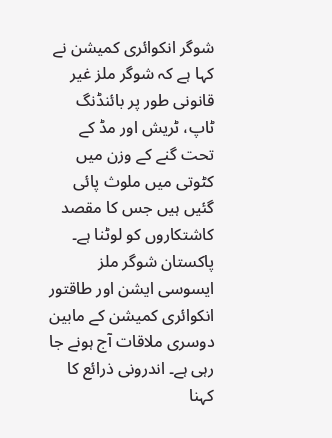شوگر انکوائری کمیشن نے کہا ہے کہ شوگر ملز غیر قانونی طور پر بائنڈنگ ٹاپ، ٹریش اور مڈ کے تحت گنے کے وزن میں کٹوتی میں ملوث پائی گئیں ہیں جس کا مقصد کاشتکاروں کو لوٹنا ہے۔
پاکستان شوگر ملز ایسوسی ایشن اور طاقتور انکوائری کمیشن کے مابین دوسری ملاقات آج ہونے جا رہی ہے۔ اندرونی ذرائع کا کہنا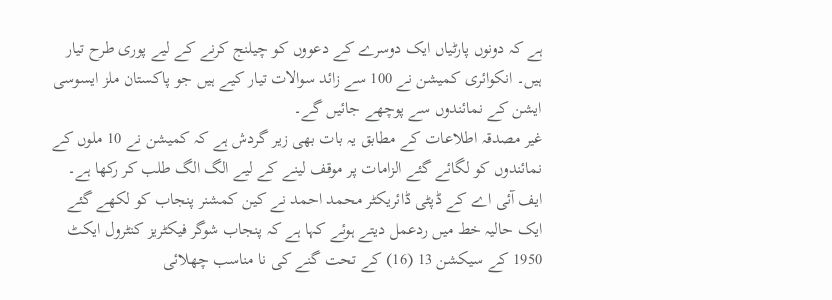ہے کہ دونوں پارٹیاں ایک دوسرے کے دعووں کو چیلنج کرنے کے لیے پوری طرح تیار ہیں۔ انکوائری کمیشن نے 100 سے زائد سوالات تیار کیے ہیں جو پاکستان ملز ایسوسی ایشن کے نمائندوں سے پوچھے جائیں گے۔
غیر مصدقہ اطلاعات کے مطابق یہ بات بھی زیر گردش ہے کہ کمیشن نے 10 ملوں کے نمائندوں کو لگائے گئے الزامات پر موقف لینے کے لیے الگ الگ طلب کر رکھا ہے۔
ایف آئی اے کے ڈپٹی ڈائریکٹر محمد احمد نے کین کمشنر پنجاب کو لکھے گئے ایک حالیہ خط میں ردعمل دیتے ہوئے کہا ہے کہ پنجاب شوگر فیکٹریز کنٹرول ایکٹ 1950 کے سیکشن 13 (16) کے تحت گنے کی نا مناسب چھلائی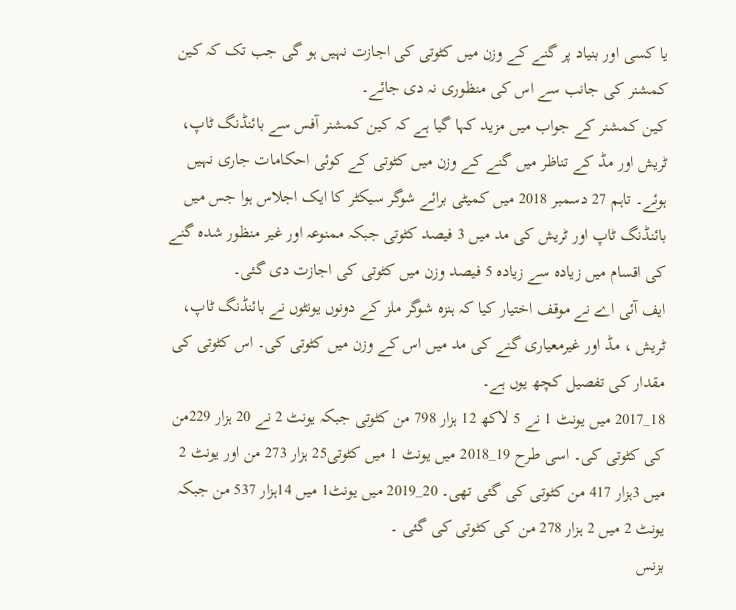یا کسی اور بنیاد پر گنے کے وزن میں کٹوتی کی اجازت نہیں ہو گی جب تک کہ کین کمشنر کی جانب سے اس کی منظوری نہ دی جائے۔
کین کمشنر کے جواب میں مزید کہا گیا ہے کہ کین کمشنر آفس سے بائنڈنگ ٹاپ، ٹریش اور مڈ کے تناظر میں گنے کے وزن میں کٹوتی کے کوئی احکامات جاری نہیں ہوئے۔ تاہم 27 دسمبر 2018 میں کمیٹی برائے شوگر سیکٹر کا ایک اجلاس ہوا جس میں بائنڈنگ ٹاپ اور ٹریش کی مد میں 3 فیصد کٹوتی جبکہ ممنوعہ اور غیر منظور شدہ گنے کی اقسام میں زیادہ سے زیادہ 5 فیصد وزن میں کٹوتی کی اجازت دی گئی۔
ایف آئی اے نے موقف اختیار کیا کہ ہنزہ شوگر ملز کے دونوں یونٹوں نے بائنڈنگ ٹاپ، ٹریش ، مڈ اور غیرمعیاری گنے کی مد میں اس کے وزن میں کٹوتی کی۔ اس کٹوتی کی مقدار کی تفصیل کچھ یوں ہے۔
18_2017 میں یونٹ 1 نے 5 لاکھ 12 ہزار 798 من کٹوتی جبکہ یونٹ 2 نے 20 ہزار 229من کی کٹوتی کی۔ اسی طرح 19_2018 میں یونٹ 1 میں کٹوتی25 ہزار 273 من اور یونٹ 2 میں 3ہزار 417 من کٹوتی کی گئی تھی۔ 20_2019 میں یونٹ1 میں 14ہزار 537 من جبکہ یونٹ 2 میں 2 ہزار 278 من کی کٹوتی کی گئی ۔
بزنس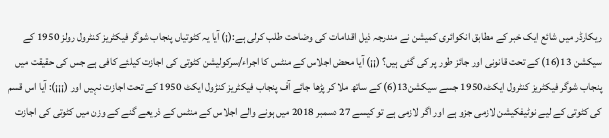ریکارڈر میں شائع ایک خبر کے مطابق انکوائری کمیشن نے مندرجہ ذیل اقدامات کی وضاحت طلب کرلی ہے:(¡) آیا یہ کٹوتیاں پنجاب شوگر فیکٹریز کنٹرول رولز 1950 کے سیکشن 13(16) کے تحت قانونی اور جائز طور پر کی گئی ہیں؟ (¡¡) آیا محض اجلاس کے منٹس کا اجراء/سرکولیشن کٹوتی کی اجازت کیلئے کافی ہے جس کی حقیقت میں پنجاب شوگر فیکٹریز کنٹرول ایکٹ،1950 جسے سیکشن13(6) کے ساتھ ملا کر پڑھا جائے آف پنجاب فیکٹریز کنڑول ایکٹ 1950 کے تحت اجازت نہیں اور (¡¡¡): آیا اس قسم کی کٹوتی کے لیے نوٹیفکیشن لازمی جزو ہے اور اگر لازمی ہے تو کیسے 27 دسمبر 2018 میں ہونے والے اجلاس کے منٹس کے ذریعے گنے کے وزن میں کٹوتی کی اجازت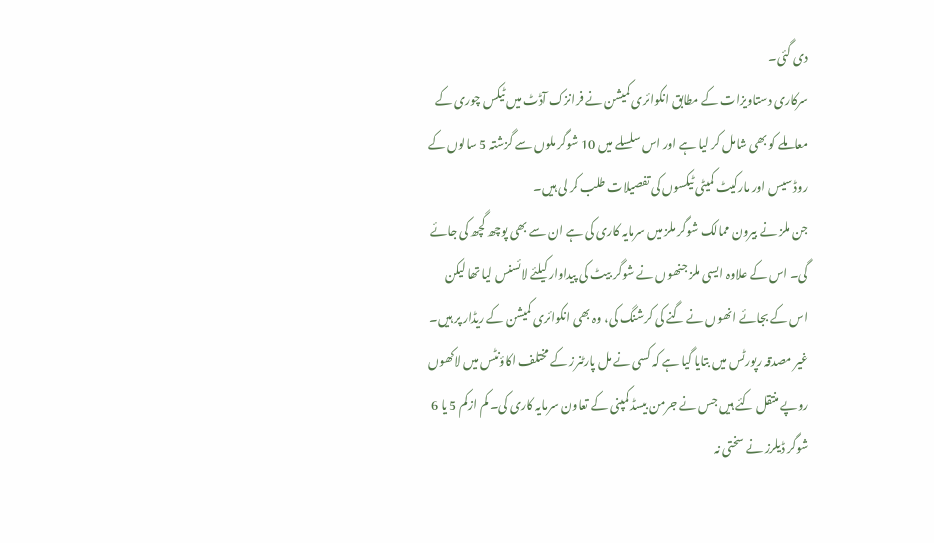دی گئی۔
سرکاری دستاویزات کے مطابق انکوائری کمیشن نے فرانزک آڈٹ میں ٹیکس چوری کے معاملے کو بھی شامل کر لیا ہے اور اس سلسلے میں 10 شوگر ملوں سے گزشتہ 5 سالوں کے روڈ سیس اور مارکیٹ کمیٹی ٹیکسوں کی تفصیلات طلب کر لی ہیں۔
جن ملز نے بیرون ممالک شوگر ملز میں سرمایہ کاری کی ہے ان سے بھی پوچھ گچھ کی جائے گی۔ اس کے علاوہ ایسی ملز جنھوں نے شوگر بیٹ کی پیداوار کیلئے لائسنس لیا تھا لیکن اس کے بجائے انھوں نے گنے کی کرشنگ کی، وہ بھی انکوائری کمیشن کے ریڈار پر ہیں۔
غیر مصدقہ رپورٹس میں بتایا گیا ہے کہ کسی نے مل پارٹنرز کے مختلف اکاؤنٹس میں لاکھوں روپے منتقل کئے ہیں جس نے جرمن بیسڈ کمپنی کے تعاون سرمایہ کاری کی۔ کم ازکم 5 یا 6 شوگر ڈیلرز نے سختی نہ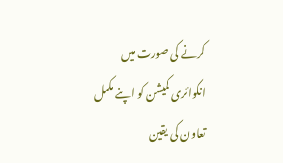کرنے کی صورت میں انکوائری کمیشن کو اپنے مکمل تعاون کی یقین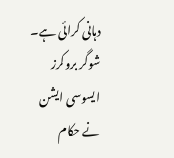دہانی کرائی ہے۔
شوگر بروکرز ایسوسی ایشن نے حکام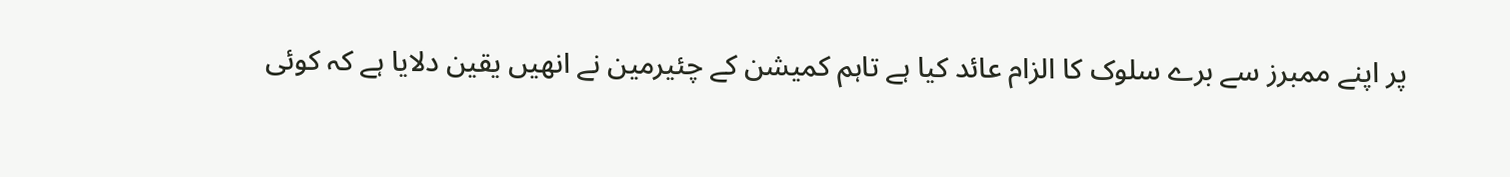پر اپنے ممبرز سے برے سلوک کا الزام عائد کیا ہے تاہم کمیشن کے چئیرمین نے انھیں یقین دلایا ہے کہ کوئی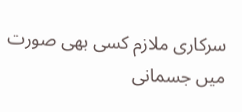سرکاری ملازم کسی بھی صورت میں جسمانی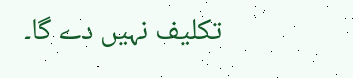تکلیف نہیں دے گا۔